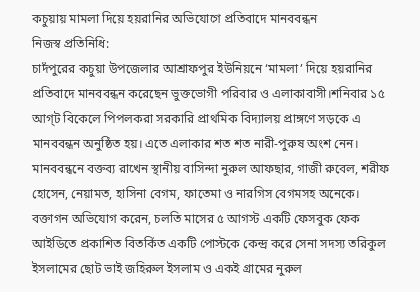কচুয়ায় মামলা দিয়ে হয়রানির অভিযোগে প্রতিবাদে মানববন্ধন
নিজস্ব প্রতিনিধি:
চাদঁপুরের কচুয়া উপজেলার আশ্রাফপুর ইউনিয়নে ‘মামলা’ দিয়ে হয়রানির প্রতিবাদে মানববন্ধন করেছেন ভুক্তভোগী পরিবার ও এলাকাবাসী।শনিবার ১৫ আগ্ট বিকেলে পিপলকরা সরকারি প্রাথমিক বিদ্যালয় প্রাঙ্গণে সড়কে এ মানববন্ধন অনুষ্ঠিত হয়। এতে এলাকার শত শত নারী-পুরুষ অংশ নেন।
মানববন্ধনে বক্তব্য রাখেন স্থানীয় বাসিন্দা নুরুল আফছার, গাজী রুবেল, শরীফ হোসেন, নেয়ামত, হাসিনা বেগম, ফাতেমা ও নারগিস বেগমসহ অনেকে।
বক্তাগন অভিযোগ করেন, চলতি মাসের ৫ আগস্ট একটি ফেসবুক ফেক আইডিতে প্রকাশিত বিতর্কিত একটি পোস্টকে কেন্দ্র করে সেনা সদস্য তরিকুল ইসলামের ছোট ভাই জহিরুল ইসলাম ও একই গ্রামের নুরুল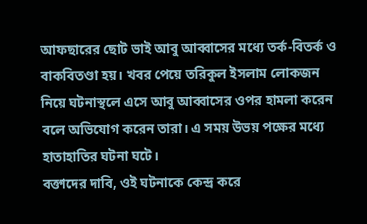আফছারের ছোট ভাই আবু আব্বাসের মধ্যে তর্ক-বিতর্ক ও বাকবিতণ্ডা হয়। খবর পেয়ে তরিকুল ইসলাম লোকজন নিয়ে ঘটনাস্থলে এসে আবু আব্বাসের ওপর হামলা করেন বলে অভিযোগ করেন তারা। এ সময় উভয় পক্ষের মধ্যে হাতাহাতির ঘটনা ঘটে।
বক্তাদের দাবি, ওই ঘটনাকে কেন্দ্র করে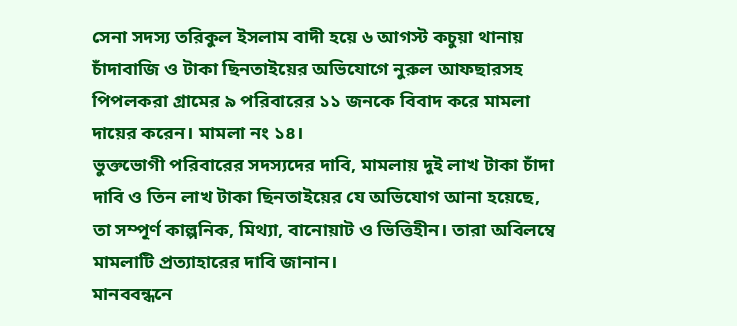সেনা সদস্য তরিকুল ইসলাম বাদী হয়ে ৬ আগস্ট কচুয়া থানায় চাঁদাবাজি ও টাকা ছিনতাইয়ের অভিযোগে নুরুল আফছারসহ পিপলকরা গ্রামের ৯ পরিবারের ১১ জনকে বিবাদ করে মামলা দায়ের করেন। মামলা নং ১৪।
ভুক্তভোগী পরিবারের সদস্যদের দাবি, মামলায় দুই লাখ টাকা চাঁদা দাবি ও তিন লাখ টাকা ছিনতাইয়ের যে অভিযোগ আনা হয়েছে, তা সম্পূর্ণ কাল্পনিক, মিথ্যা, বানোয়াট ও ভিত্তিহীন। তারা অবিলম্বে মামলাটি প্রত্যাহারের দাবি জানান।
মানববন্ধনে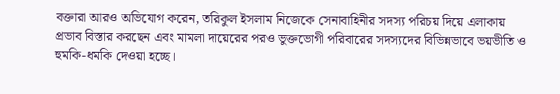বক্তারা আরও অভিযোগ করেন, তরিকুল ইসলাম নিজেকে সেনাবাহিনীর সদস্য পরিচয় দিয়ে এলাকায় প্রভাব বিস্তার করছেন এবং মামলা দায়েরের পরও ভুক্তভোগী পরিবারের সদস্যদের বিভিন্নভাবে ভয়ভীতি ও হুমকি-ধমকি দেওয়া হচ্ছে।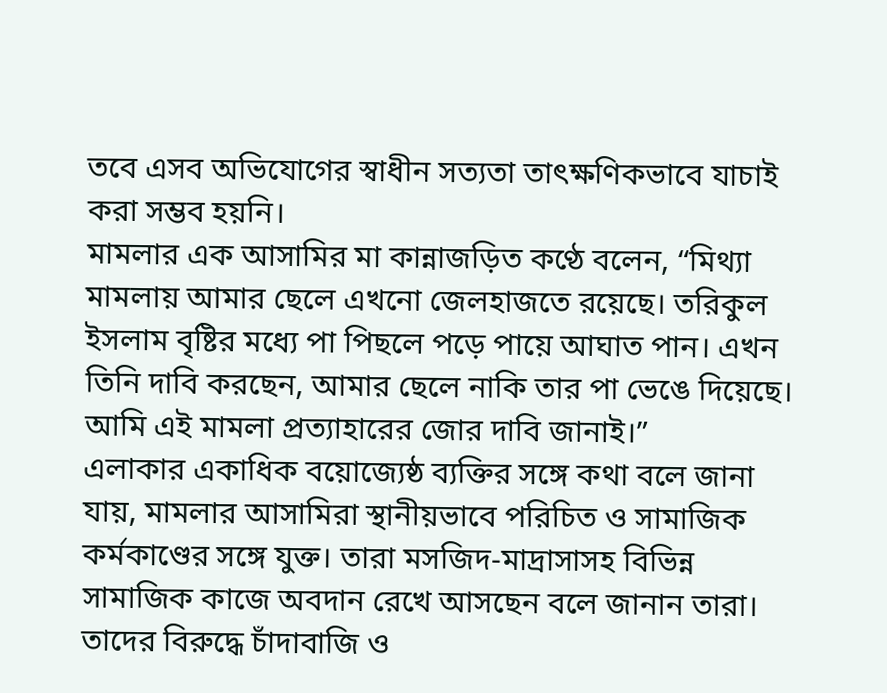তবে এসব অভিযোগের স্বাধীন সত্যতা তাৎক্ষণিকভাবে যাচাই করা সম্ভব হয়নি।
মামলার এক আসামির মা কান্নাজড়িত কণ্ঠে বলেন, “মিথ্যা মামলায় আমার ছেলে এখনো জেলহাজতে রয়েছে। তরিকুল ইসলাম বৃষ্টির মধ্যে পা পিছলে পড়ে পায়ে আঘাত পান। এখন তিনি দাবি করছেন, আমার ছেলে নাকি তার পা ভেঙে দিয়েছে। আমি এই মামলা প্রত্যাহারের জোর দাবি জানাই।”
এলাকার একাধিক বয়োজ্যেষ্ঠ ব্যক্তির সঙ্গে কথা বলে জানা যায়, মামলার আসামিরা স্থানীয়ভাবে পরিচিত ও সামাজিক কর্মকাণ্ডের সঙ্গে যুক্ত। তারা মসজিদ-মাদ্রাসাসহ বিভিন্ন সামাজিক কাজে অবদান রেখে আসছেন বলে জানান তারা। তাদের বিরুদ্ধে চাঁদাবাজি ও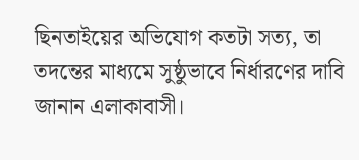ছিনতাইয়ের অভিযোগ কতটা সত্য, তা তদন্তের মাধ্যমে সুষ্ঠুভাবে নির্ধারণের দাবি জানান এলাকাবাসী।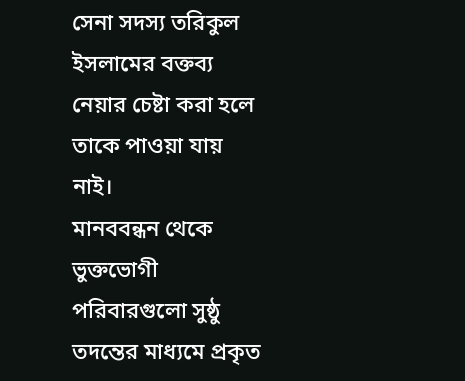সেনা সদস্য তরিকুল ইসলামের বক্তব্য নেয়ার চেষ্টা করা হলে তাকে পাওয়া যায় নাই।
মানববন্ধন থেকে ভুক্তভোগী পরিবারগুলো সুষ্ঠু তদন্তের মাধ্যমে প্রকৃত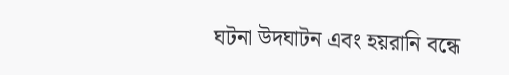ঘটনা উদঘাটন এবং হয়রানি বন্ধে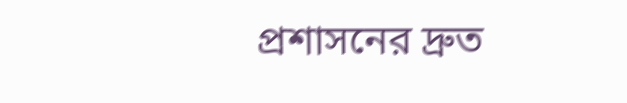প্রশাসনের দ্রুত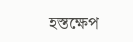হস্তক্ষেপ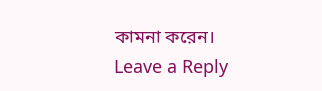কামনা করেন।
Leave a Reply